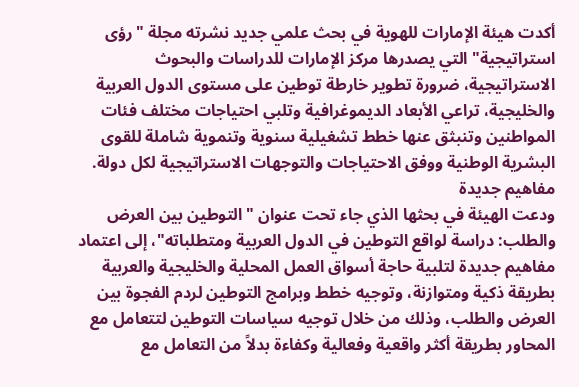أكدت هيئة الإمارات للهوية في بحث علمي جديد نشرته مجلة "رؤى استراتيجية" التي يصدرها مركز الإمارات للدراسات والبحوث الاستراتيجية، ضرورة تطوير خارطة توطين على مستوى الدول العربية والخليجية، تراعي الأبعاد الديموغرافية وتلبي احتياجات مختلف فئات المواطنين وتنبثق عنها خطط تشغيلية سنوية وتنموية شاملة للقوى البشرية الوطنية ووفق الاحتياجات والتوجهات الاستراتيجية لكل دولة.
مفاهيم جديدة
ودعت الهيئة في بحثها الذي جاء تحت عنوان "التوطين بين العرض والطلب: دراسة لواقع التوطين في الدول العربية ومتطلباته"، إلى اعتماد مفاهيم جديدة لتلبية حاجة أسواق العمل المحلية والخليجية والعربية بطريقة ذكية ومتوازنة، وتوجيه خطط وبرامج التوطين لردم الفجوة بين العرض والطلب، وذلك من خلال توجيه سياسات التوطين لتتعامل مع المحاور بطريقة أكثر واقعية وفعالية وكفاءة بدلاً من التعامل مع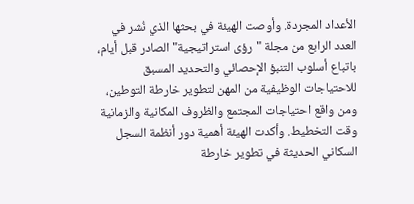الأعداد المجردة. وأوصت الهيئة في بحثها الذي نُشر في العدد الرابع من مجلة "رؤى استراتيجية" الصادر قبل أيام، باتباع أسلوب التنبؤ الإحصائي والتحديد المسبق للاحتياجات الوظيفية من المهن لتطوير خارطة التوطين، ومن واقع احتياجات المجتمع والظروف المكانية والزمانية وقت التخطيط. وأكدت الهيئة أهمية دور أنظمة السجل السكاني الحديثة في تطوير خارطة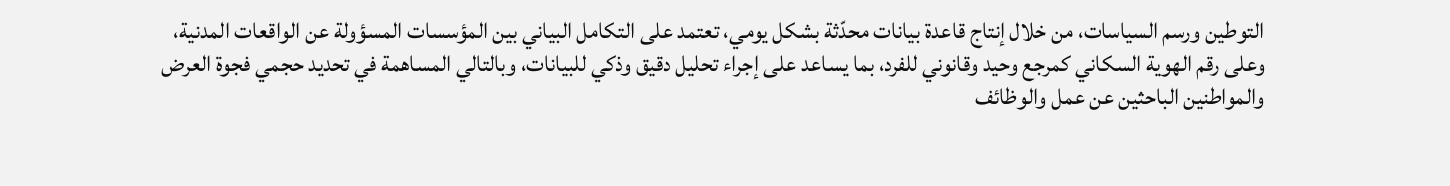التوطين ورسم السياسات، من خلال إنتاج قاعدة بيانات محدّثة بشكل يومي، تعتمد على التكامل البياني بين المؤسسات المسؤولة عن الواقعات المدنية، وعلى رقم الهوية السكاني كمرجع وحيد وقانوني للفرد، بما يساعد على إجراء تحليل دقيق وذكي للبيانات، وبالتالي المساهمة في تحديد حجمي فجوة العرض والمواطنين الباحثين عن عمل والوظائف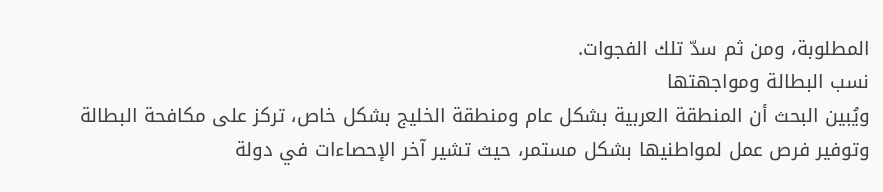المطلوبة، ومن ثم سدّ تلك الفجوات.
نسب البطالة ومواجهتها
ويُبين البحث أن المنطقة العربية بشكل عام ومنطقة الخليج بشكل خاص، تركز على مكافحة البطالة وتوفير فرص عمل لمواطنيها بشكل مستمر، حيث تشير آخر الإحصاءات في دولة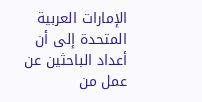الإمارات العربية المتحدة إلى أن أعداد الباحثين عن عمل من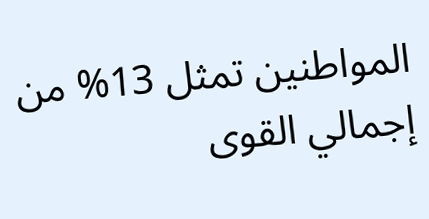المواطنين تمثل 13% من إجمالي القوى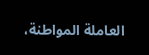العاملة المواطنة،